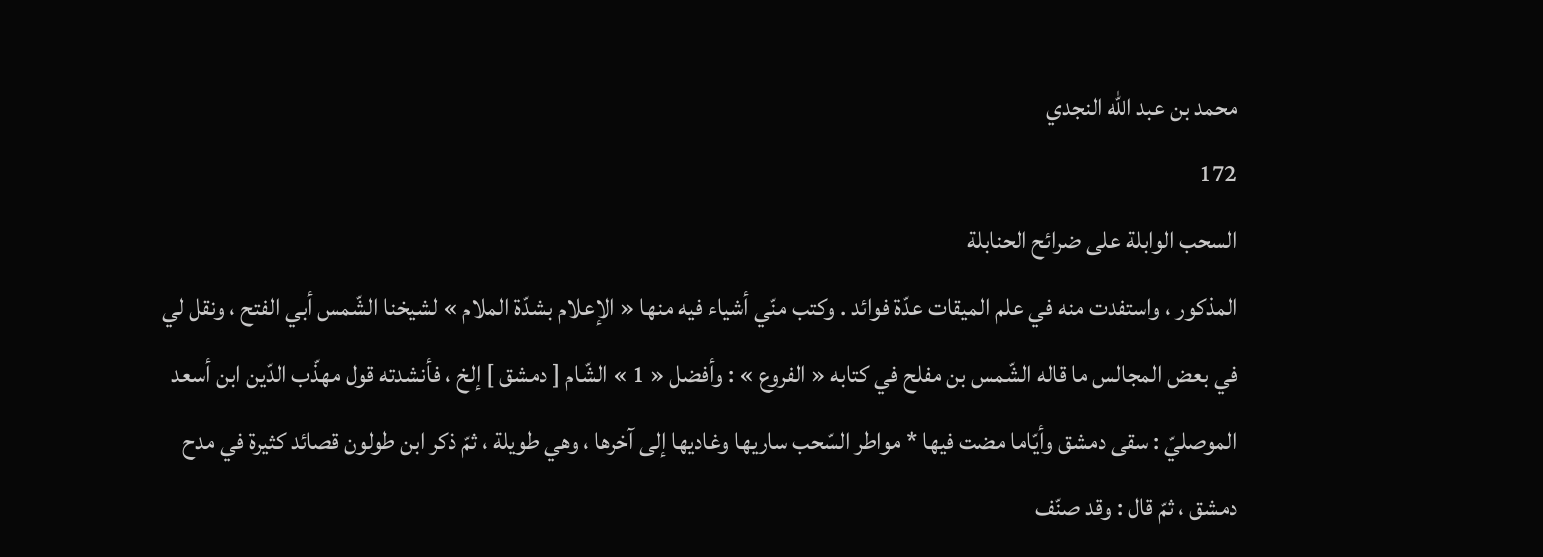محمد بن عبد الله النجدي
172
السحب الوابلة على ضرائح الحنابلة
المذكور ، واستفدت منه في علم الميقات عدّة فوائد . وكتب منّي أشياء فيه منها « الإعلام بشدّة الملام » لشيخنا الشّمس أبي الفتح ، ونقل لي في بعض المجالس ما قاله الشّمس بن مفلح في كتابه « الفروع » : وأفضل « 1 » الشّام [ دمشق ] إلخ ، فأنشدته قول مهذّب الدّين ابن أسعد الموصليّ : سقى دمشق وأيّاما مضت فيها * مواطر السّحب ساريها وغاديها إلى آخرها ، وهي طويلة ، ثمّ ذكر ابن طولون قصائد كثيرة في مدح دمشق ، ثمّ قال : وقد صنّف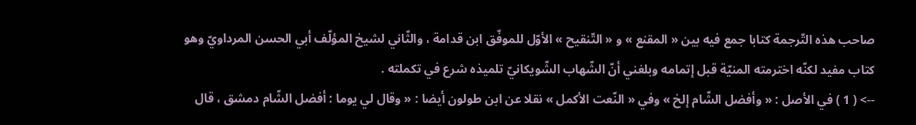صاحب هذه التّرجمة كتابا جمع فيه بين « المقنع » و « التّنقيح » الأوّل للموفّق ابن قدامة ، والثّاني لشيخ المؤلّف أبي الحسن المرداويّ وهو كتاب مفيد لكنّه اخترمته المنيّة قبل إتمامه وبلغني أنّ الشّهاب الشّويكانيّ تلميذه شرع في تكملته .
--> ( 1 ) في الأصل : « وأفضل الشّام إلخ » وفي « النّعت الأكمل » نقلا عن ابن طولون أيضا : « وقال لي يوما : أفضل الشّام دمشق ، قال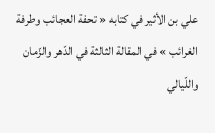علي بن الأثير في كتابه « تحفة العجائب وطرفة الغرائب » في المقالة الثالثة في الدّهر والزّمان واللّيالي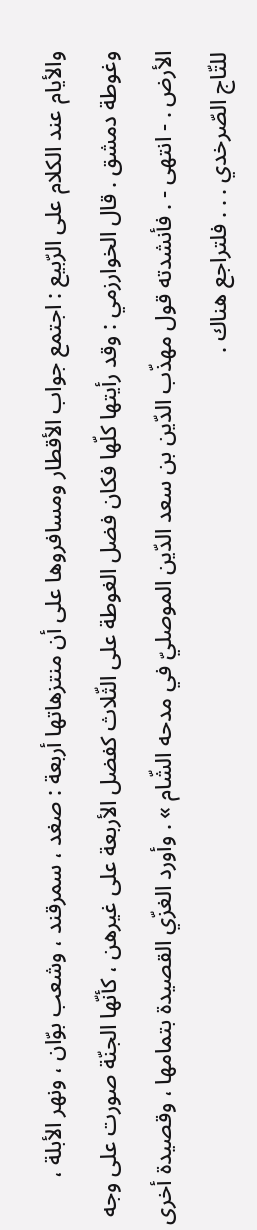والأيام عند الكلام على الرّبيع : اجتمع جواب الأقطار ومسافروها على أن منتزهاتها أربعة : صغد ، سمرقند ، وشعب بوّان ، ونهر الأبلة ، وغوطة دمشق . قال الخوارزمي : وقد رأيتها كلّها فكان فضل الغوطة على الثّلاث كفضل الأربعة على غيرهن ، كأنّها الجنّة صورت على وجه الأرض . - انتهى - . فأنشدته قول مهذّب الدّين بن سعد الدّين الموصليّ في مدحه الشّام » . وأورد الغزّي القصيدة بتمامها ، وقصيدة أخرى للتّاج الصّرخدي . . . فلتراجع هناك .